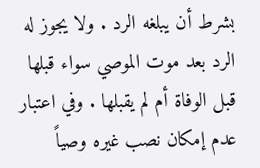بشرط أن يبلغه الرد . ولا يجوز له الرد بعد موت الموصي سواء قبلها قبل الوفاة أم لم يقبلها . وفي اعتبار عدم إمكان نصب غيره وصياً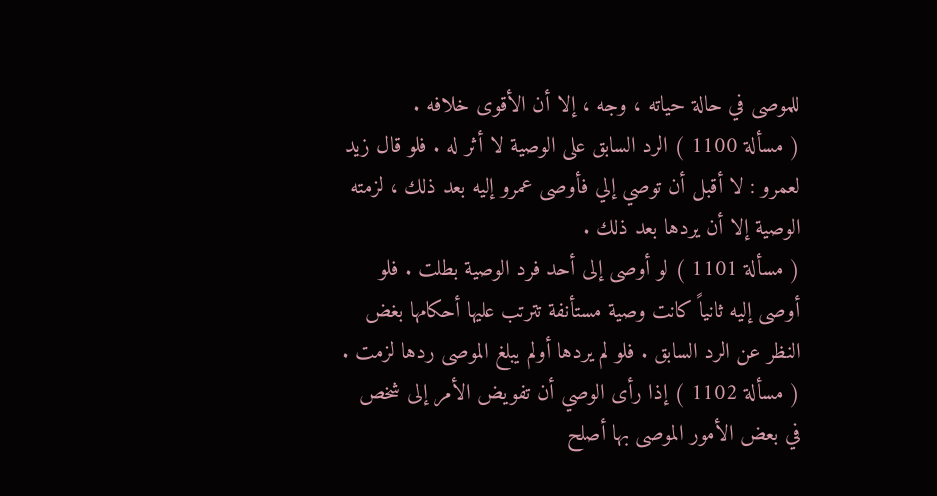للموصى في حالة حياته ، وجه ، إلا أن الأقوى خلافه .
( مسألة 1100 ) الرد السابق على الوصية لا أثر له . فلو قال زيد لعمرو : لا أقبل أن توصي إلي فأوصى عمرو إليه بعد ذلك ، لزمته الوصية إلا أن يردها بعد ذلك .
( مسألة 1101 ) لو أوصى إلى أحد فرد الوصية بطلت . فلو أوصى إليه ثانياً كانت وصية مستأنفة تترتب عليها أحكامها بغض النظر عن الرد السابق . فلو لم يردها أولم يبلغ الموصى ردها لزمت .
( مسألة 1102 ) إذا رأى الوصي أن تفويض الأمر إلى شخص في بعض الأمور الموصى بها أصلح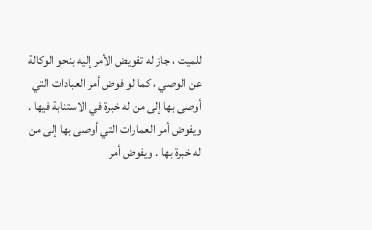للميت ، جاز له تفويض الأمر إليه بنحو الوكالة عن الوصي ، كما لو فوض أمر العبادات التي أوصى بها إلى من له خبرة في الاستنابة فيها . ويفوض أمر العمارات التي أوصى بها إلى من له خبرة بها . ويفوض أمر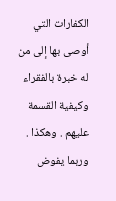الكفارات التي أوصى بها إلى من له خبرة بالفقراء وكيفية القسمة عليهم . وهكذا . وربما يفوض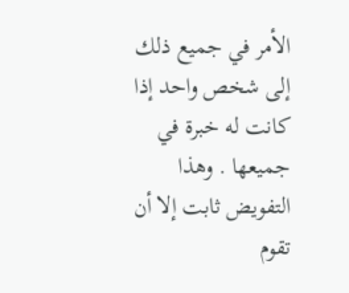الأمر في جميع ذلك إلى شخص واحد إذا كانت له خبرة في جميعها . وهذا التفويض ثابت إلا أن تقوم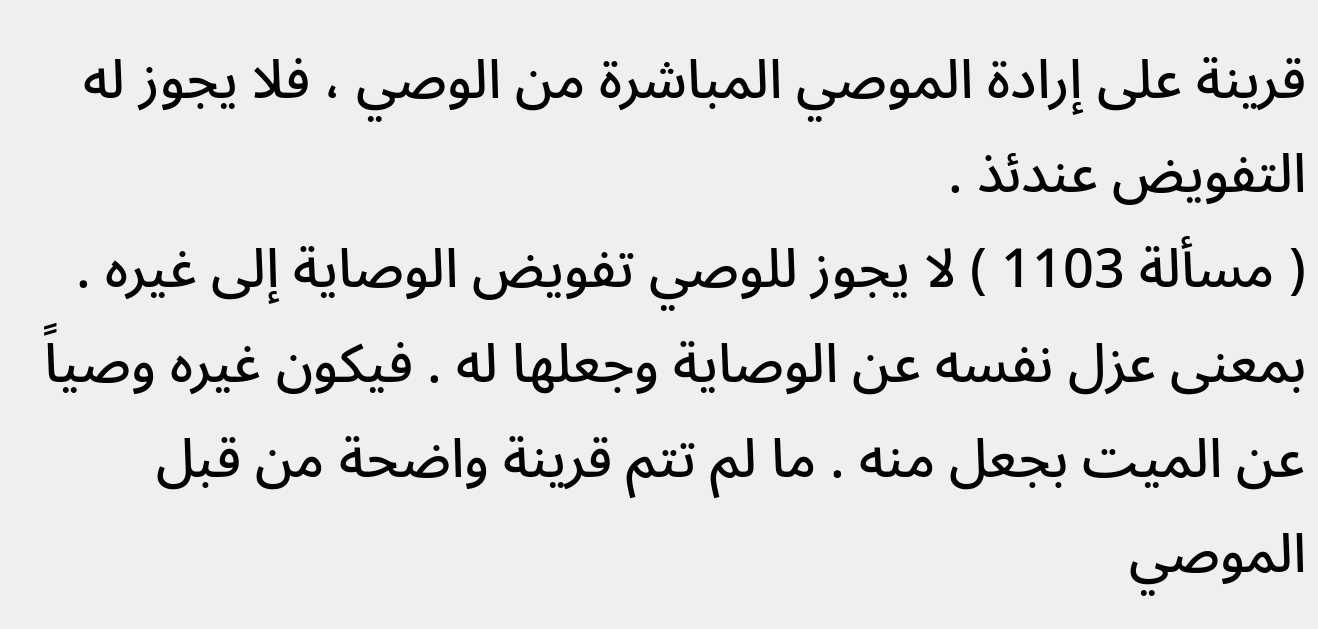قرينة على إرادة الموصي المباشرة من الوصي ، فلا يجوز له التفويض عندئذ .
( مسألة 1103 ) لا يجوز للوصي تفويض الوصاية إلى غيره . بمعنى عزل نفسه عن الوصاية وجعلها له . فيكون غيره وصياً عن الميت بجعل منه . ما لم تتم قرينة واضحة من قبل الموصي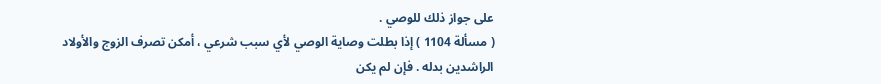على جواز ذلك للوصي .
( مسألة 1104 ) إذا بطلت وصاية الوصي لأي سبب شرعي ، أمكن تصرف الزوج والأولاد الراشدين بدله . فإن لم يكن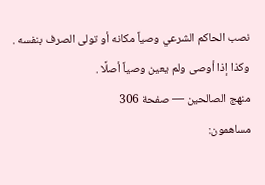نصب الحاكم الشرعي وصياً مكانه أو تولى الصرف بنفسه . وكذا إذا أوصى ولم يعين وصياً أصلًا .
منهج الصالحين — صفحة 306
مساهمون: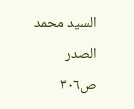السيد محمد الصدر
ص٣٠٦